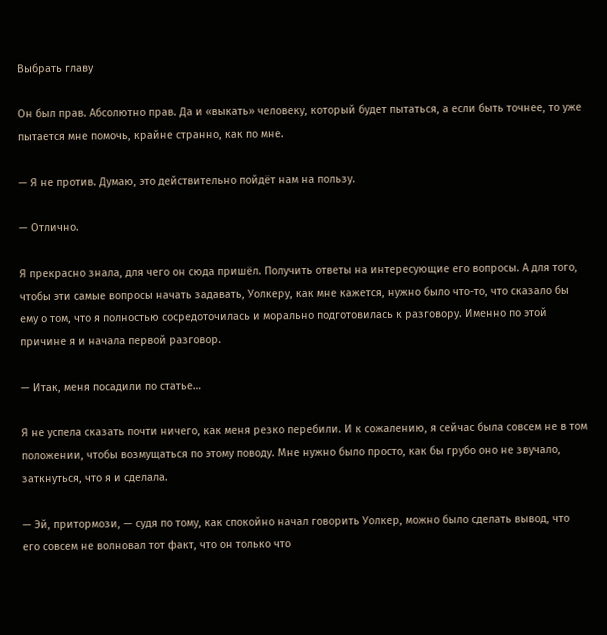Выбрать главу

Он был прав. Абсолютно прав. Да и «выкать» человеку, который будет пытаться, а если быть точнее, то уже пытается мне помочь, крайне странно, как по мне.

— Я не против. Думаю, это действительно пойдёт нам на пользу.

— Отлично.

Я прекрасно знала, для чего он сюда пришёл. Получить ответы на интересующие его вопросы. А для того, чтобы эти самые вопросы начать задавать, Уолкеру, как мне кажется, нужно было что-то, что сказало бы ему о том, что я полностью сосредоточилась и морально подготовилась к разговору. Именно по этой причине я и начала первой разговор.

— Итак, меня посадили по статье…

Я не успела сказать почти ничего, как меня резко перебили. И к сожалению, я сейчас была совсем не в том положении, чтобы возмущаться по этому поводу. Мне нужно было просто, как бы грубо оно не звучало, заткнуться, что я и сделала.

— Эй, притормози, — судя по тому, как спокойно начал говорить Уолкер, можно было сделать вывод, что его совсем не волновал тот факт, что он только что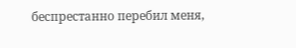беспрестанно перебил меня,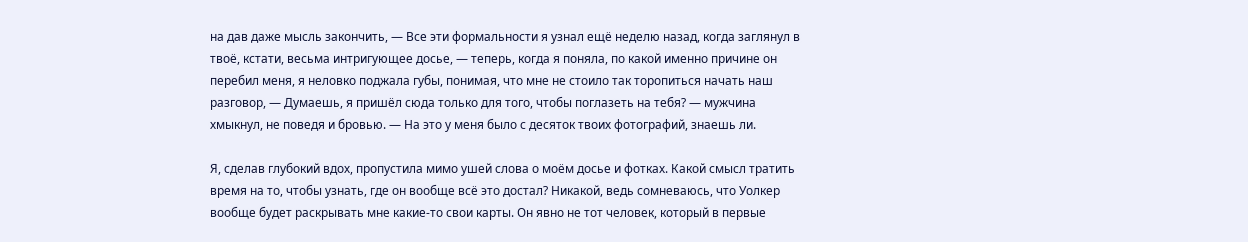на дав даже мысль закончить, — Все эти формальности я узнал ещё неделю назад, когда заглянул в твоё, кстати, весьма интригующее досье, — теперь, когда я поняла, по какой именно причине он перебил меня, я неловко поджала губы, понимая, что мне не стоило так торопиться начать наш разговор, — Думаешь, я пришёл сюда только для того, чтобы поглазеть на тебя? — мужчина хмыкнул, не поведя и бровью. — На это у меня было с десяток твоих фотографий, знаешь ли.

Я, сделав глубокий вдох, пропустила мимо ушей слова о моём досье и фотках. Какой смысл тратить время на то, чтобы узнать, где он вообще всё это достал? Никакой, ведь сомневаюсь, что Уолкер вообще будет раскрывать мне какие-то свои карты. Он явно не тот человек, который в первые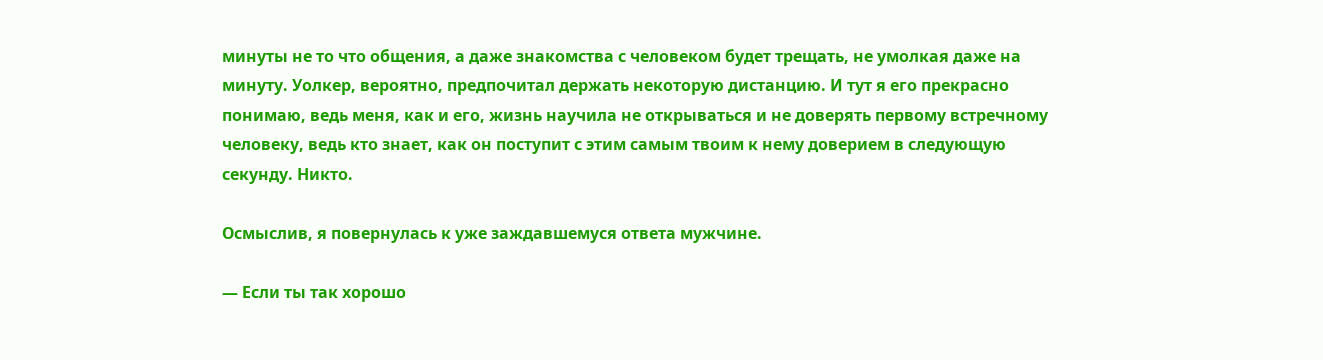минуты не то что общения, а даже знакомства с человеком будет трещать, не умолкая даже на минуту. Уолкер, вероятно, предпочитал держать некоторую дистанцию. И тут я его прекрасно понимаю, ведь меня, как и его, жизнь научила не открываться и не доверять первому встречному человеку, ведь кто знает, как он поступит с этим самым твоим к нему доверием в следующую секунду. Никто.

Осмыслив, я повернулась к уже заждавшемуся ответа мужчине.

— Если ты так хорошо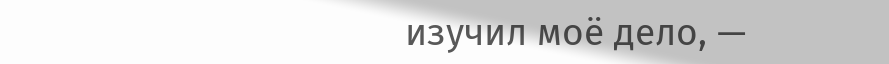изучил моё дело, —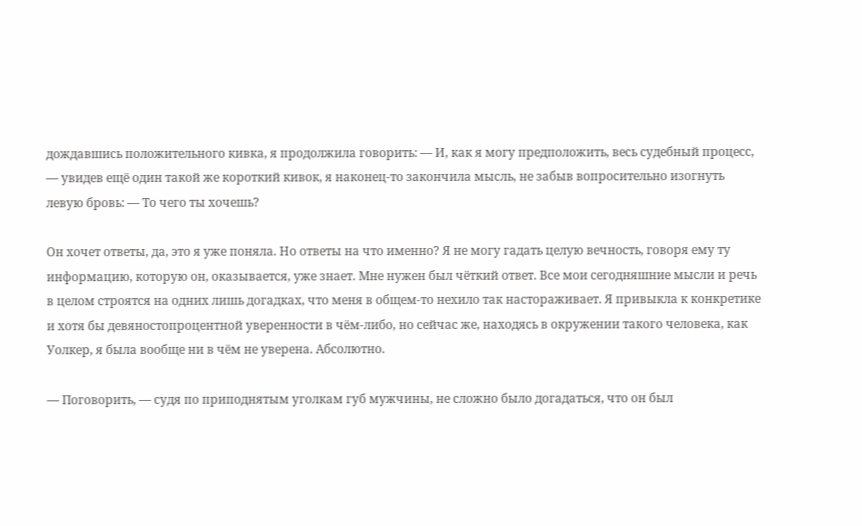дождавшись положительного кивка, я продолжила говорить: — И, как я могу предположить, весь судебный процесс, — увидев ещё один такой же короткий кивок, я наконец-то закончила мысль, не забыв вопросительно изогнуть левую бровь: — То чего ты хочешь?

Он хочет ответы, да, это я уже поняла. Но ответы на что именно? Я не могу гадать целую вечность, говоря ему ту информацию, которую он, оказывается, уже знает. Мне нужен был чёткий ответ. Все мои сегодняшние мысли и речь в целом строятся на одних лишь догадках, что меня в общем-то нехило так настораживает. Я привыкла к конкретике и хотя бы девяностопроцентной уверенности в чём-либо, но сейчас же, находясь в окружении такого человека, как Уолкер, я была вообще ни в чём не уверена. Абсолютно.

— Поговорить, — судя по приподнятым уголкам губ мужчины, не сложно было догадаться, что он был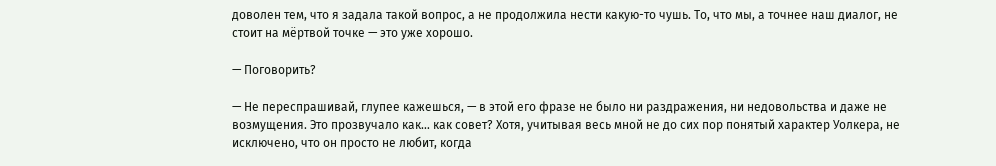доволен тем, что я задала такой вопрос, а не продолжила нести какую-то чушь. То, что мы, а точнее наш диалог, не стоит на мёртвой точке — это уже хорошо.

— Поговорить?

— Не переспрашивай, глупее кажешься, — в этой его фразе не было ни раздражения, ни недовольства и даже не возмущения. Это прозвучало как… как совет? Хотя, учитывая весь мной не до сих пор понятый характер Уолкера, не исключено, что он просто не любит, когда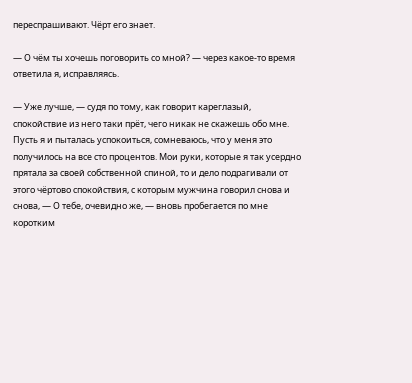переспрашивают. Чёрт его знает.

— О чём ты хочешь поговорить со мной? — через какое-то время ответила я, исправляясь.

— Уже лучше, — судя по тому, как говорит кареглазый, спокойствие из него таки прёт, чего никак не скажешь обо мне. Пусть я и пыталась успокоиться, сомневаюсь, что у меня это получилось на все сто процентов. Мои руки, которые я так усердно прятала за своей собственной спиной, то и дело подрагивали от этого чёртово спокойствия, с которым мужчина говорил снова и снова, — О тебе, очевидно же, — вновь пробегается по мне коротким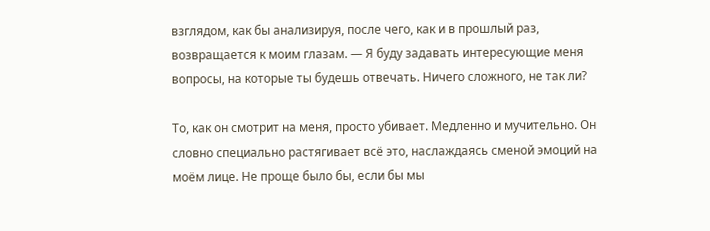взглядом, как бы анализируя, после чего, как и в прошлый раз, возвращается к моим глазам. — Я буду задавать интересующие меня вопросы, на которые ты будешь отвечать. Ничего сложного, не так ли?

То, как он смотрит на меня, просто убивает. Медленно и мучительно. Он словно специально растягивает всё это, наслаждаясь сменой эмоций на моём лице. Не проще было бы, если бы мы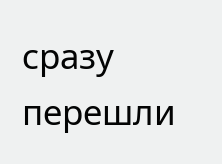сразу перешли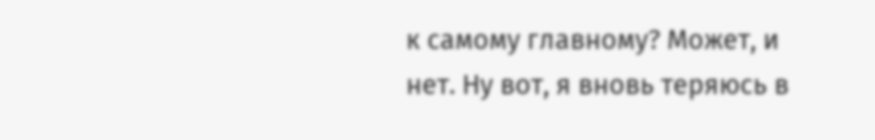к самому главному? Может, и нет. Ну вот, я вновь теряюсь в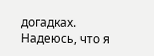догадках. Надеюсь, что я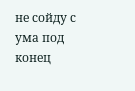не сойду с ума под конец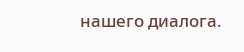нашего диалога.